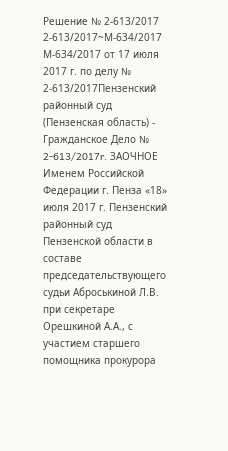Решение № 2-613/2017 2-613/2017~М-634/2017 М-634/2017 от 17 июля 2017 г. по делу № 2-613/2017Пензенский районный суд (Пензенская область) - Гражданское Дело № 2-613/2017r. ЗАОЧНОЕ Именем Российской Федерации г. Пенза «18» июля 2017 г. Пензенский районный суд Пензенской области в составе председательствующего судьи Аброськиной Л.В. при секретаре Орешкиной А.А., с участием старшего помощника прокурора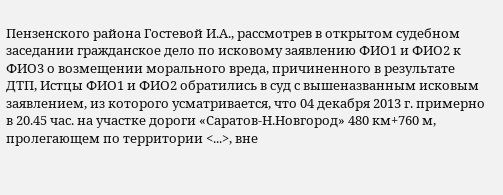Пензенского района Гостевой И.А., рассмотрев в открытом судебном заседании гражданское дело по исковому заявлению ФИО1 и ФИО2 к ФИО3 о возмещении морального вреда, причиненного в результате ДТП, Истцы ФИО1 и ФИО2 обратились в суд с вышеназванным исковым заявлением, из которого усматривается, что 04 декабря 2013 г. примерно в 20.45 час. на участке дороги «Саратов-Н.Новгород» 480 км+760 м, пролегающем по территории <...>, вне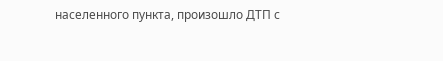населенного пункта, произошло ДТП с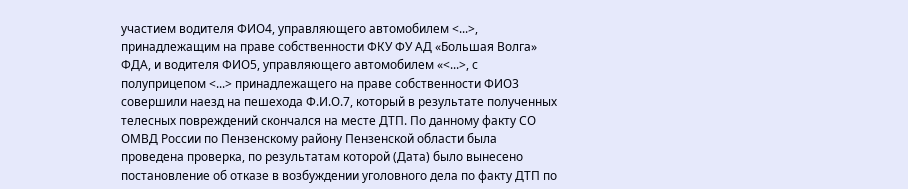участием водителя ФИО4, управляющего автомобилем <...>, принадлежащим на праве собственности ФКУ ФУ АД «Большая Волга» ФДА, и водителя ФИО5, управляющего автомобилем «<...>, с полуприцепом <...> принадлежащего на праве собственности ФИО3 совершили наезд на пешехода Ф.И.О.7, который в результате полученных телесных повреждений скончался на месте ДТП. По данному факту СО ОМВД России по Пензенскому району Пензенской области была проведена проверка, по результатам которой (Дата) было вынесено постановление об отказе в возбуждении уголовного дела по факту ДТП по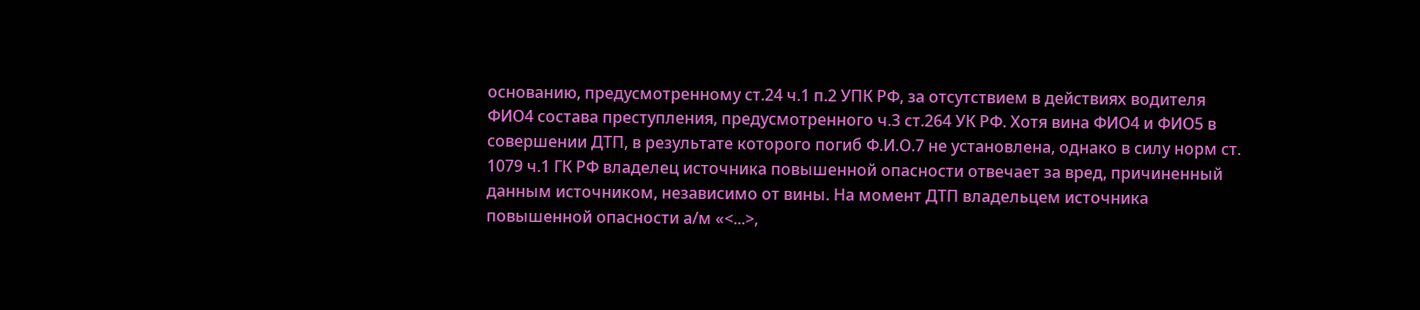основанию, предусмотренному ст.24 ч.1 п.2 УПК РФ, за отсутствием в действиях водителя ФИО4 состава преступления, предусмотренного ч.3 ст.264 УК РФ. Хотя вина ФИО4 и ФИО5 в совершении ДТП, в результате которого погиб Ф.И.О.7 не установлена, однако в силу норм ст. 1079 ч.1 ГК РФ владелец источника повышенной опасности отвечает за вред, причиненный данным источником, независимо от вины. На момент ДТП владельцем источника повышенной опасности а/м «<...>,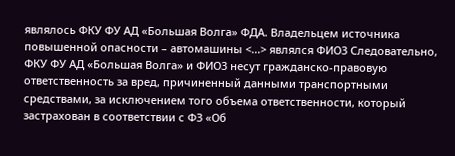являлось ФКУ ФУ АД «Большая Волга» ФДА. Владельцем источника повышенной опасности – автомашины <...> являлся ФИО3 Следовательно, ФКУ ФУ АД «Большая Волга» и ФИО3 несут гражданско-правовую ответственность за вред, причиненный данными транспортными средствами, за исключением того объема ответственности, который застрахован в соответствии с ФЗ «Об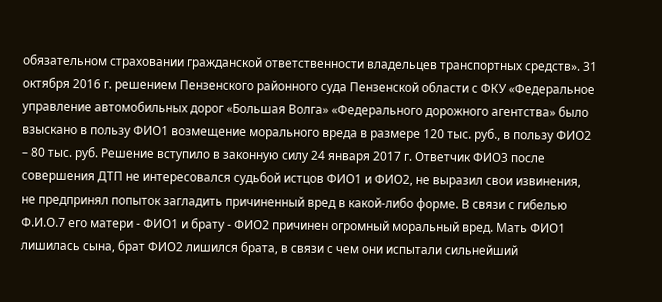обязательном страховании гражданской ответственности владельцев транспортных средств». 31 октября 2016 г. решением Пензенского районного суда Пензенской области с ФКУ «Федеральное управление автомобильных дорог «Большая Волга» «Федерального дорожного агентства» было взыскано в пользу ФИО1 возмещение морального вреда в размере 120 тыс. руб., в пользу ФИО2 – 80 тыс. руб. Решение вступило в законную силу 24 января 2017 г. Ответчик ФИО3 после совершения ДТП не интересовался судьбой истцов ФИО1 и ФИО2, не выразил свои извинения, не предпринял попыток загладить причиненный вред в какой-либо форме. В связи с гибелью Ф.И.О.7 его матери - ФИО1 и брату - ФИО2 причинен огромный моральный вред. Мать ФИО1 лишилась сына, брат ФИО2 лишился брата, в связи с чем они испытали сильнейший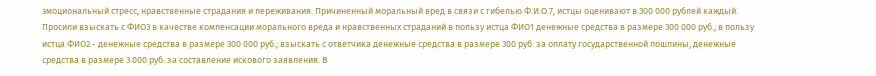эмоциональный стресс, нравственные страдания и переживания. Причиненный моральный вред в связи с гибелью Ф.И.О.7, истцы оценивают в 300 000 рублей каждый. Просили взыскать с ФИО3 в качестве компенсации морального вреда и нравственных страданий в пользу истца ФИО1 денежные средства в размере 300 000 руб., в пользу истца ФИО2 - денежные средства в размере 300 000 руб.; взыскать с ответчика денежные средства в размере 300 руб. за оплату государственной пошлины, денежные средства в размере 3 000 руб. за составление искового заявления. В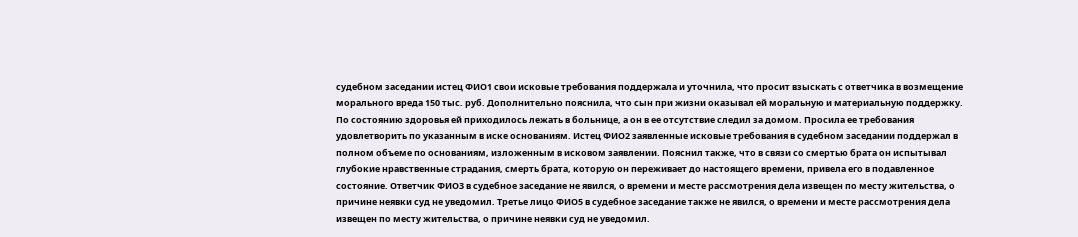судебном заседании истец ФИО1 свои исковые требования поддержала и уточнила, что просит взыскать с ответчика в возмещение морального вреда 150 тыс. руб. Дополнительно пояснила, что сын при жизни оказывал ей моральную и материальную поддержку. По состоянию здоровья ей приходилось лежать в больнице, а он в ее отсутствие следил за домом. Просила ее требования удовлетворить по указанным в иске основаниям. Истец ФИО2 заявленные исковые требования в судебном заседании поддержал в полном объеме по основаниям, изложенным в исковом заявлении. Пояснил также, что в связи со смертью брата он испытывал глубокие нравственные страдания, смерть брата, которую он переживает до настоящего времени, привела его в подавленное состояние. Ответчик ФИО3 в судебное заседание не явился, о времени и месте рассмотрения дела извещен по месту жительства, о причине неявки суд не уведомил. Третье лицо ФИО5 в судебное заседание также не явился, о времени и месте рассмотрения дела извещен по месту жительства, о причине неявки суд не уведомил.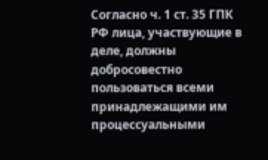Согласно ч. 1 ст. 35 ГПК РФ лица, участвующие в деле, должны добросовестно пользоваться всеми принадлежащими им процессуальными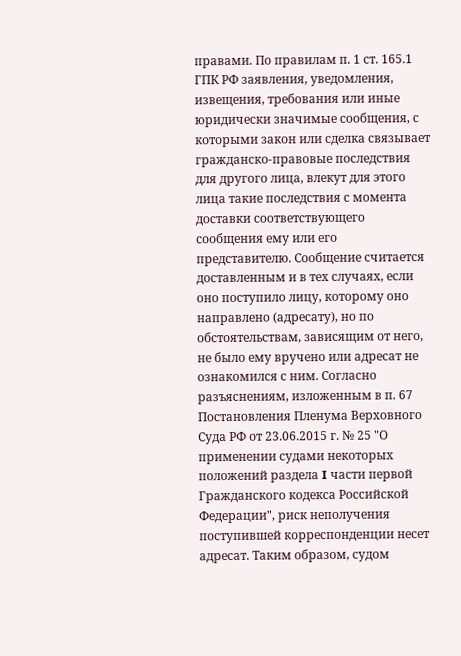правами. По правилам п. 1 ст. 165.1 ГПК РФ заявления, уведомления, извещения, требования или иные юридически значимые сообщения, с которыми закон или сделка связывает гражданско-правовые последствия для другого лица, влекут для этого лица такие последствия с момента доставки соответствующего сообщения ему или его представителю. Сообщение считается доставленным и в тех случаях, если оно поступило лицу, которому оно направлено (адресату), но по обстоятельствам, зависящим от него, не было ему вручено или адресат не ознакомился с ним. Согласно разъяснениям, изложенным в п. 67 Постановления Пленума Верховного Суда РФ от 23.06.2015 г. № 25 "О применении судами некоторых положений раздела I части первой Гражданского кодекса Российской Федерации", риск неполучения поступившей корреспонденции несет адресат. Таким образом, судом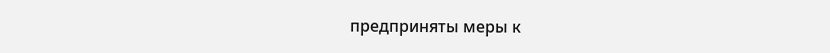предприняты меры к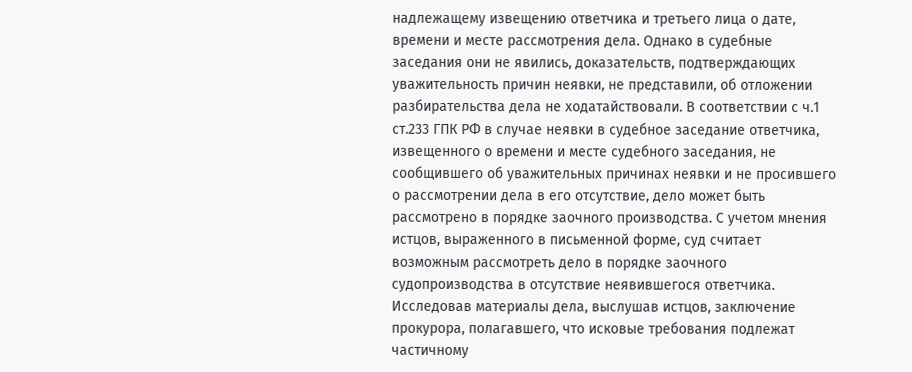надлежащему извещению ответчика и третьего лица о дате, времени и месте рассмотрения дела. Однако в судебные заседания они не явились, доказательств, подтверждающих уважительность причин неявки, не представили, об отложении разбирательства дела не ходатайствовали. В соответствии с ч.1 ст.233 ГПК РФ в случае неявки в судебное заседание ответчика, извещенного о времени и месте судебного заседания, не сообщившего об уважительных причинах неявки и не просившего о рассмотрении дела в его отсутствие, дело может быть рассмотрено в порядке заочного производства. С учетом мнения истцов, выраженного в письменной форме, суд считает возможным рассмотреть дело в порядке заочного судопроизводства в отсутствие неявившегося ответчика. Исследовав материалы дела, выслушав истцов, заключение прокурора, полагавшего, что исковые требования подлежат частичному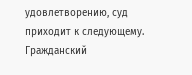удовлетворению, суд приходит к следующему. Гражданский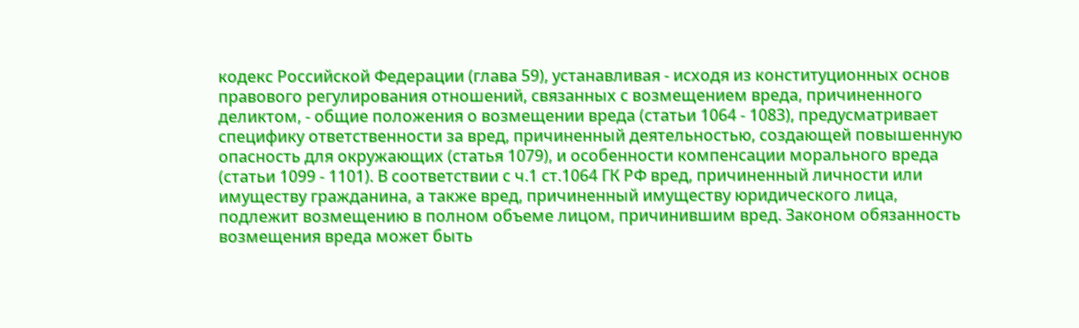кодекс Российской Федерации (глава 59), устанавливая - исходя из конституционных основ правового регулирования отношений, связанных с возмещением вреда, причиненного деликтом, - общие положения о возмещении вреда (статьи 1064 - 1083), предусматривает специфику ответственности за вред, причиненный деятельностью, создающей повышенную опасность для окружающих (статья 1079), и особенности компенсации морального вреда (статьи 1099 - 1101). В соответствии с ч.1 ст.1064 ГК РФ вред, причиненный личности или имуществу гражданина, а также вред, причиненный имуществу юридического лица, подлежит возмещению в полном объеме лицом, причинившим вред. Законом обязанность возмещения вреда может быть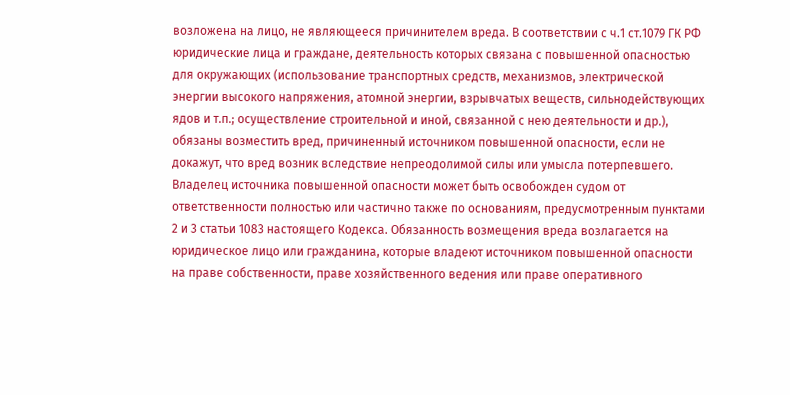возложена на лицо, не являющееся причинителем вреда. В соответствии с ч.1 ст.1079 ГК РФ юридические лица и граждане, деятельность которых связана с повышенной опасностью для окружающих (использование транспортных средств, механизмов, электрической энергии высокого напряжения, атомной энергии, взрывчатых веществ, сильнодействующих ядов и т.п.; осуществление строительной и иной, связанной с нею деятельности и др.), обязаны возместить вред, причиненный источником повышенной опасности, если не докажут, что вред возник вследствие непреодолимой силы или умысла потерпевшего. Владелец источника повышенной опасности может быть освобожден судом от ответственности полностью или частично также по основаниям, предусмотренным пунктами 2 и 3 статьи 1083 настоящего Кодекса. Обязанность возмещения вреда возлагается на юридическое лицо или гражданина, которые владеют источником повышенной опасности на праве собственности, праве хозяйственного ведения или праве оперативного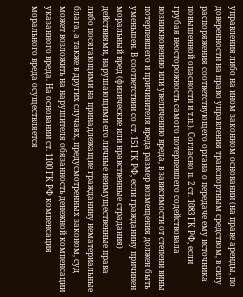управления либо на ином законном основании (на праве аренды, по доверенности на право управления транспортным средством, в силу распоряжения соответствующего органа о передаче ему источника повышенной опасности и т.п.). Согласно п. 2 ст. 1083 ГК РФ, если грубая неосторожность самого потерпевшего содействовала возникновению или увеличению вреда, в зависимости от степени вины потерпевшего и причинителя вреда размер возмещения должен быть уменьшен. В соответствии со ст. 151 ГК РФ, если гражданину причинен моральный вред (физические или нравственные страдания) действиями, нарушающими его личные неимущественные права либо посягающими на принадлежащие гражданину нематериальные блага, а также в других случаях, предусмотренных законом, суд может возложить на нарушителя обязанность денежной компенсации указанного вреда. На основании ст. 1100 ГК РФ компенсация морального вреда осуществляется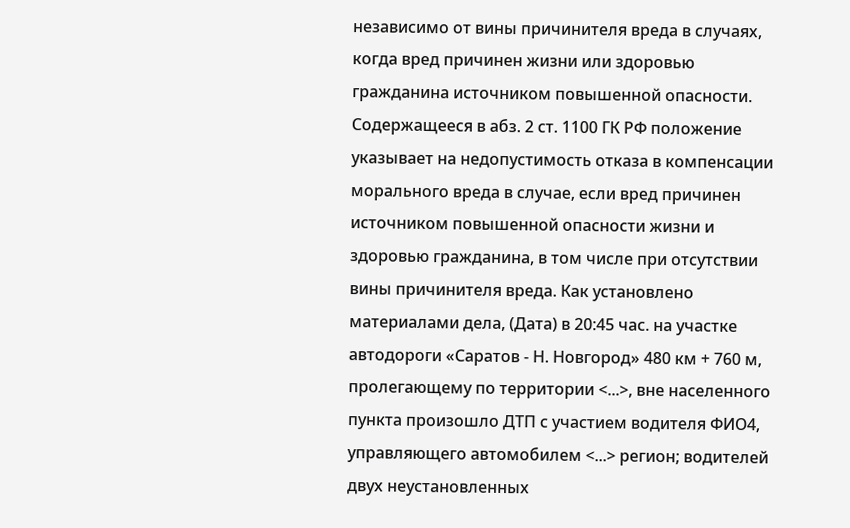независимо от вины причинителя вреда в случаях, когда вред причинен жизни или здоровью гражданина источником повышенной опасности. Содержащееся в абз. 2 ст. 1100 ГК РФ положение указывает на недопустимость отказа в компенсации морального вреда в случае, если вред причинен источником повышенной опасности жизни и здоровью гражданина, в том числе при отсутствии вины причинителя вреда. Как установлено материалами дела, (Дата) в 20:45 час. на участке автодороги «Саратов - Н. Новгород» 480 км + 760 м, пролегающему по территории <...>, вне населенного пункта произошло ДТП с участием водителя ФИО4, управляющего автомобилем <...> регион; водителей двух неустановленных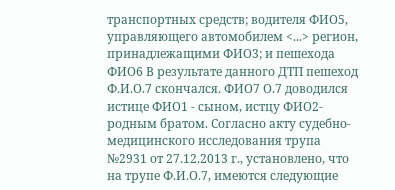транспортных средств; водителя ФИО5, управляющего автомобилем <...> регион, принадлежащими ФИО3; и пешехода ФИО6 В результате данного ДТП пешеход Ф.И.О.7 скончался. ФИО7 О.7 доводился истице ФИО1 - сыном, истцу ФИО2- родным братом. Согласно акту судебно-медицинского исследования трупа №2931 от 27.12.2013 г., установлено, что на трупе Ф.И.О.7, имеются следующие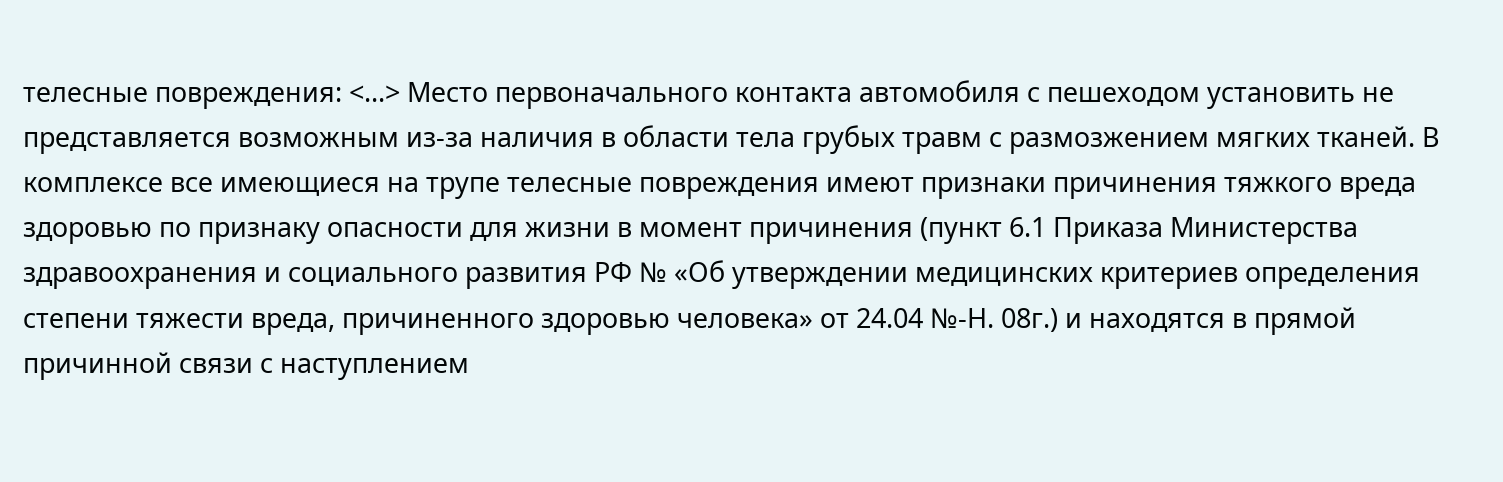телесные повреждения: <...> Место первоначального контакта автомобиля с пешеходом установить не представляется возможным из-за наличия в области тела грубых травм с размозжением мягких тканей. В комплексе все имеющиеся на трупе телесные повреждения имеют признаки причинения тяжкого вреда здоровью по признаку опасности для жизни в момент причинения (пункт 6.1 Приказа Министерства здравоохранения и социального развития РФ № «Об утверждении медицинских критериев определения степени тяжести вреда, причиненного здоровью человека» от 24.04 №-Н. 08г.) и находятся в прямой причинной связи с наступлением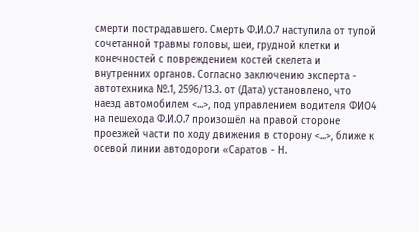смерти пострадавшего. Смерть Ф.И.О.7 наступила от тупой сочетанной травмы головы, шеи, грудной клетки и конечностей с повреждением костей скелета и внутренних органов. Согласно заключению эксперта - автотехника №.1, 2596/13.3. от (Дата) установлено, что наезд автомобилем <...>, под управлением водителя ФИО4 на пешехода Ф.И.О.7 произошёл на правой стороне проезжей части по ходу движения в сторону <...>, ближе к осевой линии автодороги «Саратов - Н.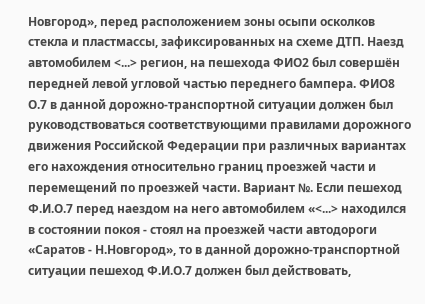Новгород», перед расположением зоны осыпи осколков стекла и пластмассы, зафиксированных на схеме ДТП. Наезд автомобилем <...> регион, на пешехода ФИО2 был совершён передней левой угловой частью переднего бампера. ФИО8 О.7 в данной дорожно-транспортной ситуации должен был руководствоваться соответствующими правилами дорожного движения Российской Федерации при различных вариантах его нахождения относительно границ проезжей части и перемещений по проезжей части. Вариант №. Если пешеход Ф.И.О.7 перед наездом на него автомобилем «<...> находился в состоянии покоя - стоял на проезжей части автодороги «Саратов - Н.Новгород», то в данной дорожно-транспортной ситуации пешеход Ф.И.О.7 должен был действовать,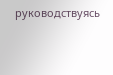руководствуясь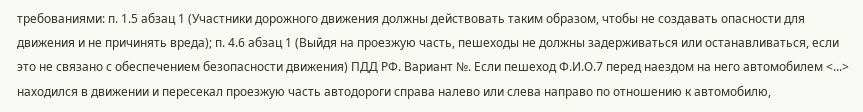требованиями: п. 1.5 абзац 1 (Участники дорожного движения должны действовать таким образом, чтобы не создавать опасности для движения и не причинять вреда); п. 4.6 абзац 1 (Выйдя на проезжую часть, пешеходы не должны задерживаться или останавливаться, если это не связано с обеспечением безопасности движения) ПДД РФ. Вариант №. Если пешеход Ф.И.О.7 перед наездом на него автомобилем <...> находился в движении и пересекал проезжую часть автодороги справа налево или слева направо по отношению к автомобилю,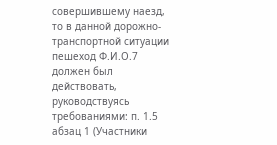совершившему наезд, то в данной дорожно-транспортной ситуации пешеход Ф.И.О.7 должен был действовать, руководствуясь требованиями: п. 1.5 абзац 1 (Участники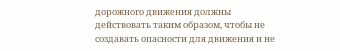дорожного движения должны действовать таким образом, чтобы не создавать опасности для движения и не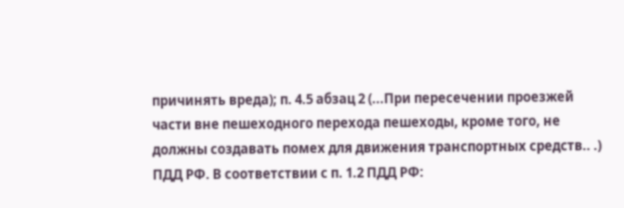причинять вреда); п. 4.5 абзац 2 (...При пересечении проезжей части вне пешеходного перехода пешеходы, кроме того, не должны создавать помех для движения транспортных средств.. .) ПДД РФ. В соответствии с п. 1.2 ПДД РФ: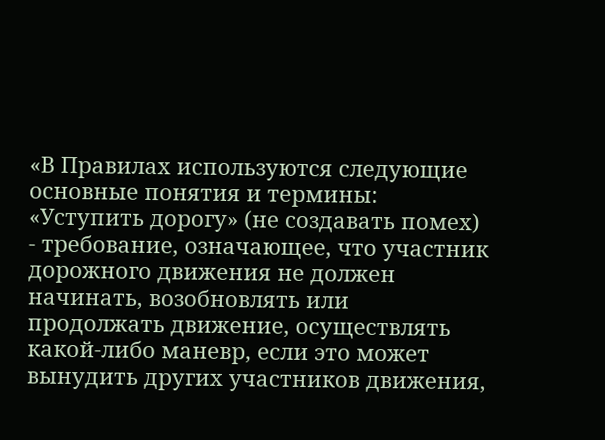«В Правилах используются следующие основные понятия и термины: «Уступить дорогу» (не создавать помех) - требование, означающее, что участник дорожного движения не должен начинать, возобновлять или продолжать движение, осуществлять какой-либо маневр, если это может вынудить других участников движения,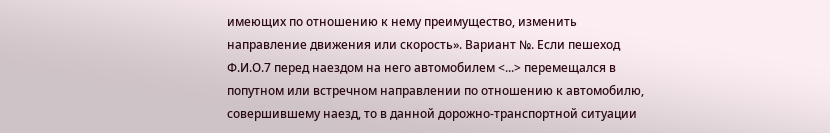имеющих по отношению к нему преимущество, изменить направление движения или скорость». Вариант №. Если пешеход Ф.И.О.7 перед наездом на него автомобилем <...> перемещался в попутном или встречном направлении по отношению к автомобилю, совершившему наезд, то в данной дорожно-транспортной ситуации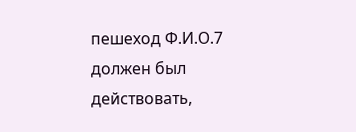пешеход Ф.И.О.7 должен был действовать,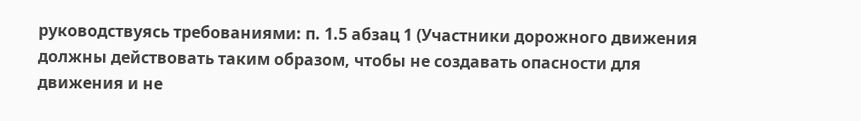руководствуясь требованиями: п. 1.5 абзац 1 (Участники дорожного движения должны действовать таким образом, чтобы не создавать опасности для движения и не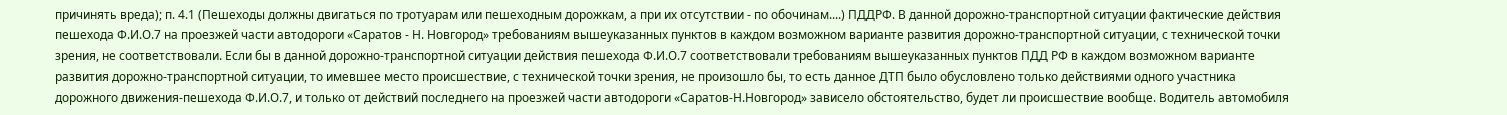причинять вреда); п. 4.1 (Пешеходы должны двигаться по тротуарам или пешеходным дорожкам, а при их отсутствии - по обочинам....) ПДДРФ. В данной дорожно-транспортной ситуации фактические действия пешехода Ф.И.О.7 на проезжей части автодороги «Саратов - Н. Новгород» требованиям вышеуказанных пунктов в каждом возможном варианте развития дорожно-транспортной ситуации, с технической точки зрения, не соответствовали. Если бы в данной дорожно-транспортной ситуации действия пешехода Ф.И.О.7 соответствовали требованиям вышеуказанных пунктов ПДД РФ в каждом возможном варианте развития дорожно-транспортной ситуации, то имевшее место происшествие, с технической точки зрения, не произошло бы, то есть данное ДТП было обусловлено только действиями одного участника дорожного движения-пешехода Ф.И.О.7, и только от действий последнего на проезжей части автодороги «Саратов-Н.Новгород» зависело обстоятельство, будет ли происшествие вообще. Водитель автомобиля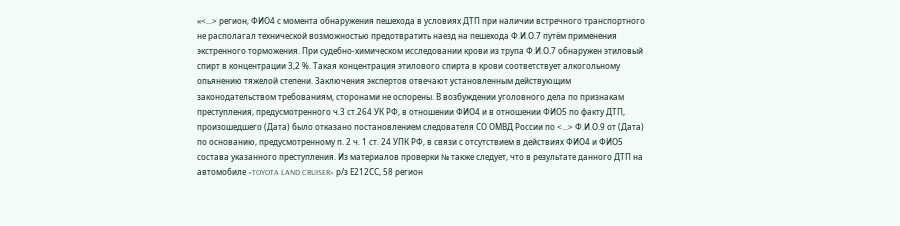«<...> регион, ФИО4 с момента обнаружения пешехода в условиях ДТП при наличии встречного транспортного не располагал технической возможностью предотвратить наезд на пешехода Ф.И.О.7 путём применения экстренного торможения. При судебно-химическом исследовании крови из трупа Ф.И.О.7 обнаружен этиловый спирт в концентрации 3,2 %. Такая концентрация этилового спирта в крови соответствует алкогольному опьянению тяжелой степени. Заключения экспертов отвечают установленным действующим законодательством требованиям, сторонами не оспорены. В возбуждении уголовного дела по признакам преступления, предусмотренного ч.3 ст.264 УК РФ, в отношении ФИО4 и в отношении ФИО5 по факту ДТП, произошедшего (Дата) было отказано постановлением следователя СО ОМВД России по <...> Ф.И.О.9 от (Дата) по основанию, предусмотренному п. 2 ч. 1 ст. 24 УПК РФ, в связи с отсутствием в действиях ФИО4 и ФИО5 состава указанного преступления. Из материалов проверки № также следует, что в результате данного ДТП на автомобиле «TOYOTA LAND CRUISER» р/з Е212СС, 58 регион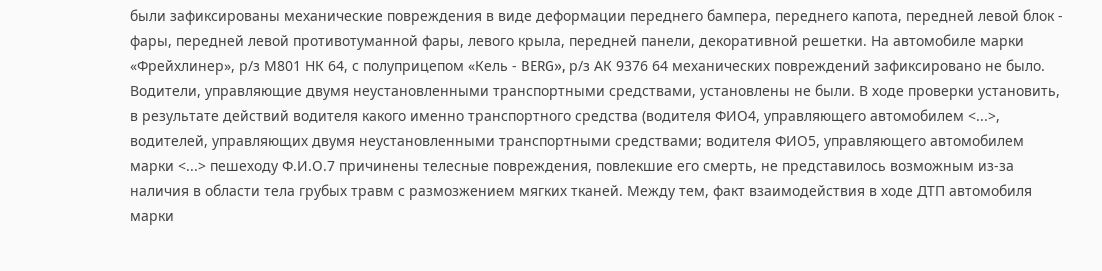были зафиксированы механические повреждения в виде деформации переднего бампера, переднего капота, передней левой блок - фары, передней левой противотуманной фары, левого крыла, передней панели, декоративной решетки. На автомобиле марки «Фрейхлинер», р/з М801 НК 64, с полуприцепом «Кель - BERG», р/з АК 9376 64 механических повреждений зафиксировано не было. Водители, управляющие двумя неустановленными транспортными средствами, установлены не были. В ходе проверки установить, в результате действий водителя какого именно транспортного средства (водителя ФИО4, управляющего автомобилем <...>, водителей, управляющих двумя неустановленными транспортными средствами; водителя ФИО5, управляющего автомобилем марки <...> пешеходу Ф.И.О.7 причинены телесные повреждения, повлекшие его смерть, не представилось возможным из-за наличия в области тела грубых травм с размозжением мягких тканей. Между тем, факт взаимодействия в ходе ДТП автомобиля марки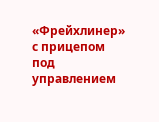«Фрейхлинер» с прицепом под управлением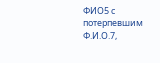ФИО5 с потерпевшим Ф.И.О.7,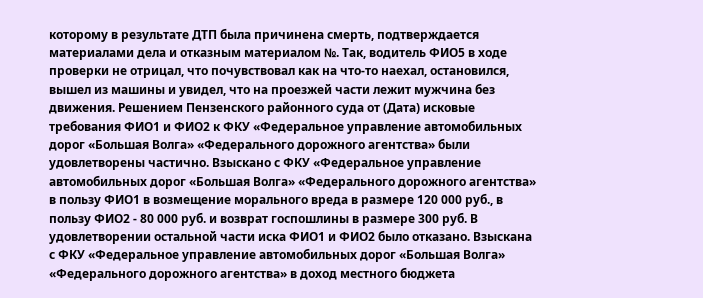которому в результате ДТП была причинена смерть, подтверждается материалами дела и отказным материалом №. Так, водитель ФИО5 в ходе проверки не отрицал, что почувствовал как на что-то наехал, остановился, вышел из машины и увидел, что на проезжей части лежит мужчина без движения. Решением Пензенского районного суда от (Дата) исковые требования ФИО1 и ФИО2 к ФКУ «Федеральное управление автомобильных дорог «Большая Волга» «Федерального дорожного агентства» были удовлетворены частично. Взыскано с ФКУ «Федеральное управление автомобильных дорог «Большая Волга» «Федерального дорожного агентства» в пользу ФИО1 в возмещение морального вреда в размере 120 000 руб., в пользу ФИО2 - 80 000 руб. и возврат госпошлины в размере 300 руб. В удовлетворении остальной части иска ФИО1 и ФИО2 было отказано. Взыскана с ФКУ «Федеральное управление автомобильных дорог «Большая Волга» «Федерального дорожного агентства» в доход местного бюджета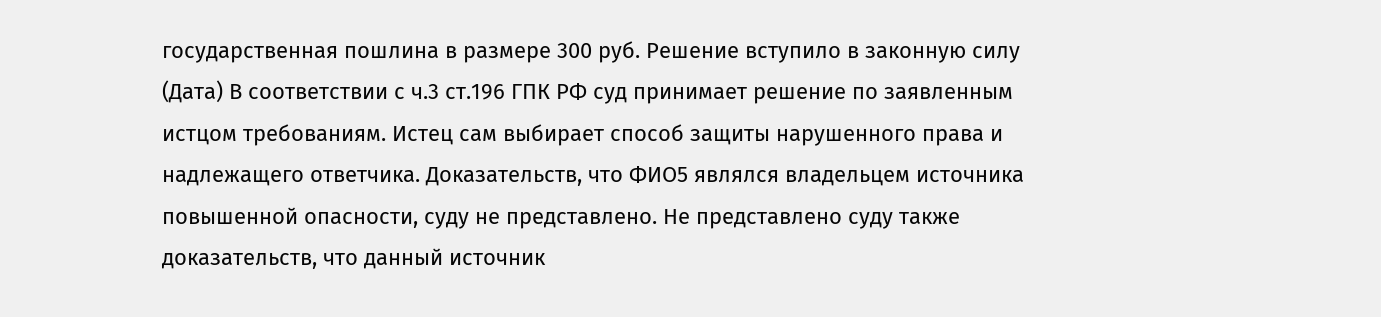государственная пошлина в размере 300 руб. Решение вступило в законную силу (Дата) В соответствии с ч.3 ст.196 ГПК РФ суд принимает решение по заявленным истцом требованиям. Истец сам выбирает способ защиты нарушенного права и надлежащего ответчика. Доказательств, что ФИО5 являлся владельцем источника повышенной опасности, суду не представлено. Не представлено суду также доказательств, что данный источник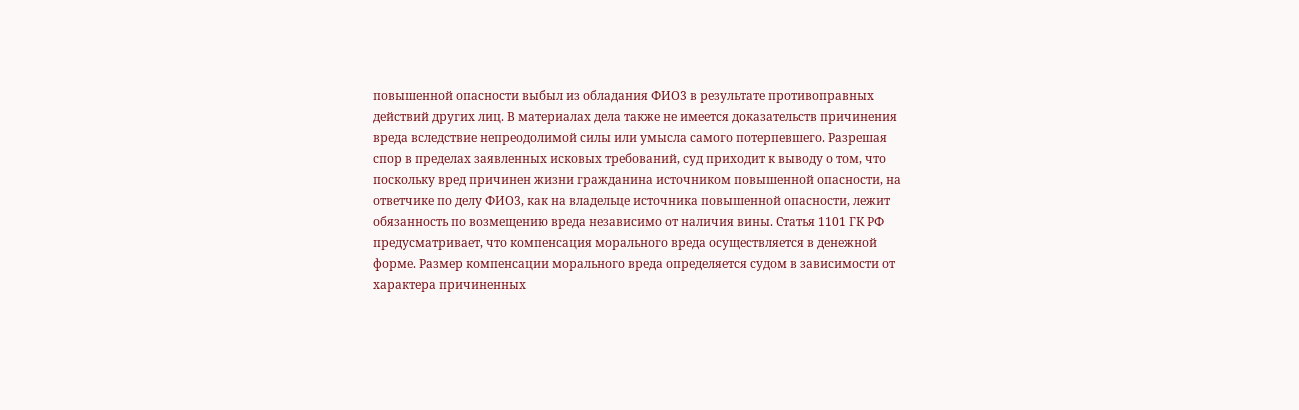повышенной опасности выбыл из обладания ФИО3 в результате противоправных действий других лиц. В материалах дела также не имеется доказательств причинения вреда вследствие непреодолимой силы или умысла самого потерпевшего. Разрешая спор в пределах заявленных исковых требований, суд приходит к выводу о том, что поскольку вред причинен жизни гражданина источником повышенной опасности, на ответчике по делу ФИО3, как на владельце источника повышенной опасности, лежит обязанность по возмещению вреда независимо от наличия вины. Статья 1101 ГК РФ предусматривает, что компенсация морального вреда осуществляется в денежной форме. Размер компенсации морального вреда определяется судом в зависимости от характера причиненных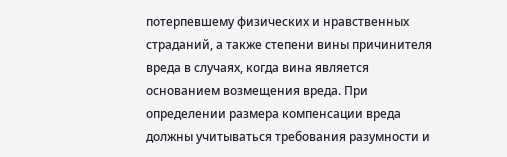потерпевшему физических и нравственных страданий, а также степени вины причинителя вреда в случаях, когда вина является основанием возмещения вреда. При определении размера компенсации вреда должны учитываться требования разумности и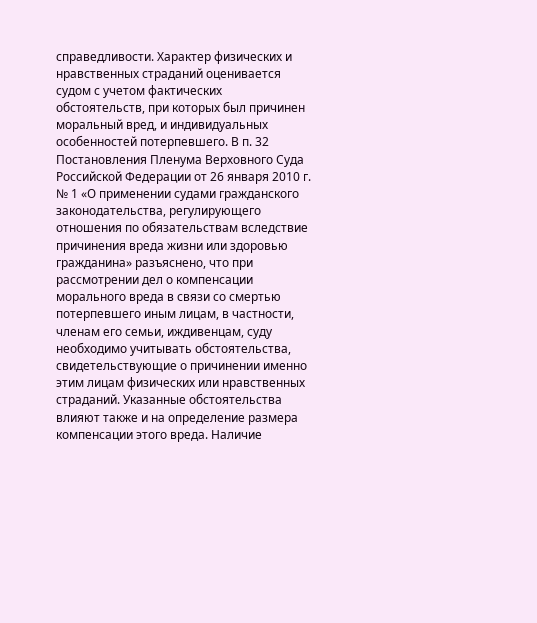справедливости. Характер физических и нравственных страданий оценивается судом с учетом фактических обстоятельств, при которых был причинен моральный вред, и индивидуальных особенностей потерпевшего. В п. 32 Постановления Пленума Верховного Суда Российской Федерации от 26 января 2010 г. № 1 «О применении судами гражданского законодательства, регулирующего отношения по обязательствам вследствие причинения вреда жизни или здоровью гражданина» разъяснено, что при рассмотрении дел о компенсации морального вреда в связи со смертью потерпевшего иным лицам, в частности, членам его семьи, иждивенцам, суду необходимо учитывать обстоятельства, свидетельствующие о причинении именно этим лицам физических или нравственных страданий. Указанные обстоятельства влияют также и на определение размера компенсации этого вреда. Наличие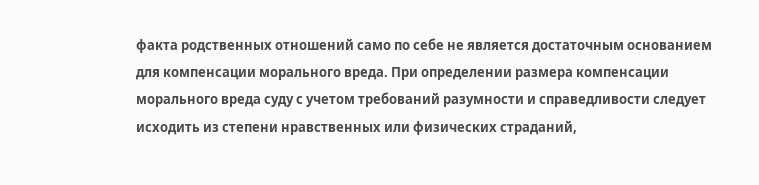факта родственных отношений само по себе не является достаточным основанием для компенсации морального вреда. При определении размера компенсации морального вреда суду с учетом требований разумности и справедливости следует исходить из степени нравственных или физических страданий,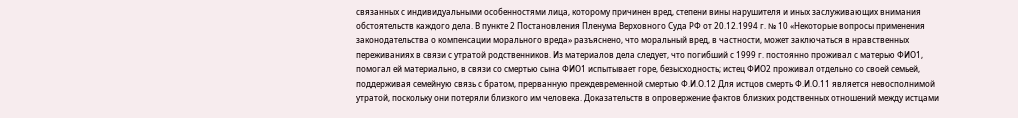связанных с индивидуальными особенностями лица, которому причинен вред, степени вины нарушителя и иных заслуживающих внимания обстоятельств каждого дела. В пункте 2 Постановления Пленума Верховного Суда РФ от 20.12.1994 г. № 10 «Некоторые вопросы применения законодательства о компенсации морального вреда» разъяснено, что моральный вред, в частности, может заключаться в нравственных переживаниях в связи с утратой родственников. Из материалов дела следует, что погибший с 1999 г. постоянно проживал с матерью ФИО1, помогал ей материально, в связи со смертью сына ФИО1 испытывает горе, безысходность; истец ФИО2 проживал отдельно со своей семьей, поддерживая семейную связь с братом, прерванную преждевременной смертью Ф.И.О.12 Для истцов смерть Ф.И.О.11 является невосполнимой утратой, поскольку они потеряли близкого им человека. Доказательств в опровержение фактов близких родственных отношений между истцами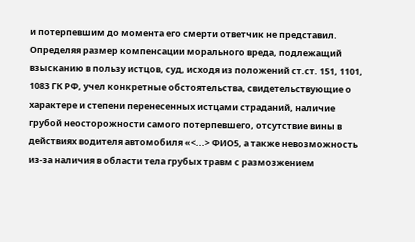и потерпевшим до момента его смерти ответчик не представил. Определяя размер компенсации морального вреда, подлежащий взысканию в пользу истцов, суд, исходя из положений ст.ст. 151, 1101, 1083 ГК РФ, учел конкретные обстоятельства, свидетельствующие о характере и степени перенесенных истцами страданий, наличие грубой неосторожности самого потерпевшего, отсутствие вины в действиях водителя автомобиля «<...> ФИО5, а также невозможность из-за наличия в области тела грубых травм с размозжением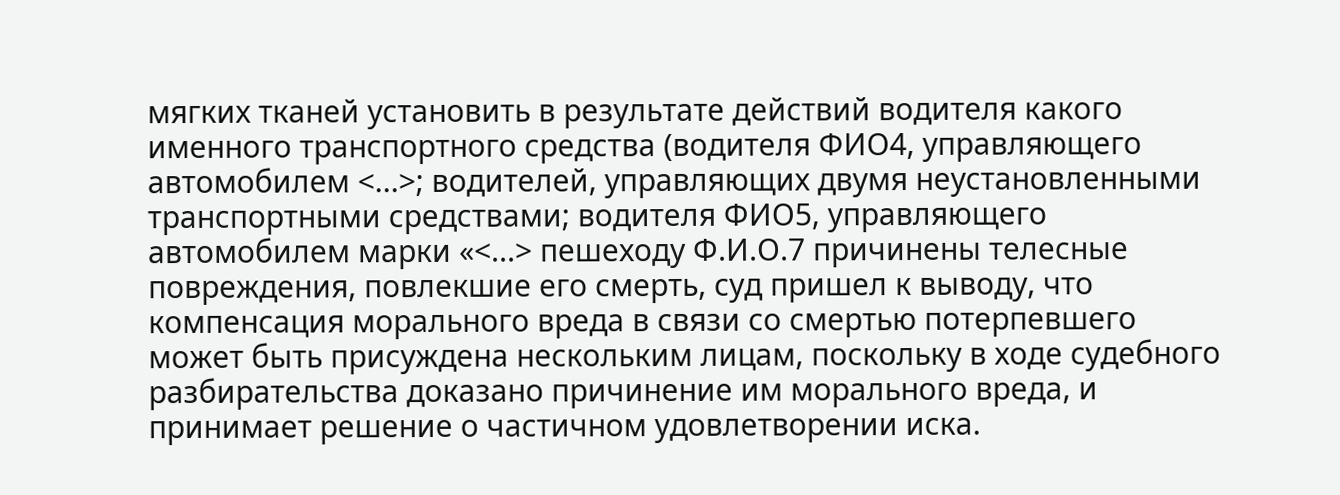мягких тканей установить в результате действий водителя какого именного транспортного средства (водителя ФИО4, управляющего автомобилем <...>; водителей, управляющих двумя неустановленными транспортными средствами; водителя ФИО5, управляющего автомобилем марки «<...> пешеходу Ф.И.О.7 причинены телесные повреждения, повлекшие его смерть, суд пришел к выводу, что компенсация морального вреда в связи со смертью потерпевшего может быть присуждена нескольким лицам, поскольку в ходе судебного разбирательства доказано причинение им морального вреда, и принимает решение о частичном удовлетворении иска.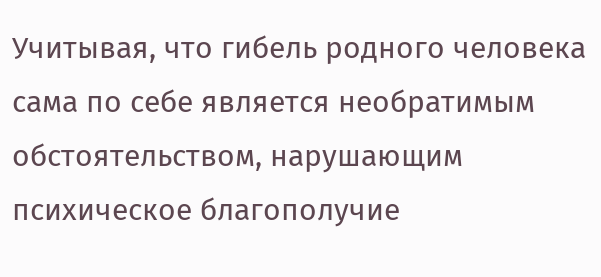Учитывая, что гибель родного человека сама по себе является необратимым обстоятельством, нарушающим психическое благополучие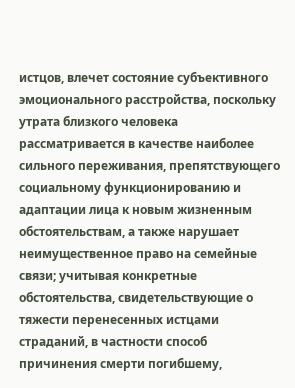истцов, влечет состояние субъективного эмоционального расстройства, поскольку утрата близкого человека рассматривается в качестве наиболее сильного переживания, препятствующего социальному функционированию и адаптации лица к новым жизненным обстоятельствам, а также нарушает неимущественное право на семейные связи; учитывая конкретные обстоятельства, свидетельствующие о тяжести перенесенных истцами страданий, в частности способ причинения смерти погибшему,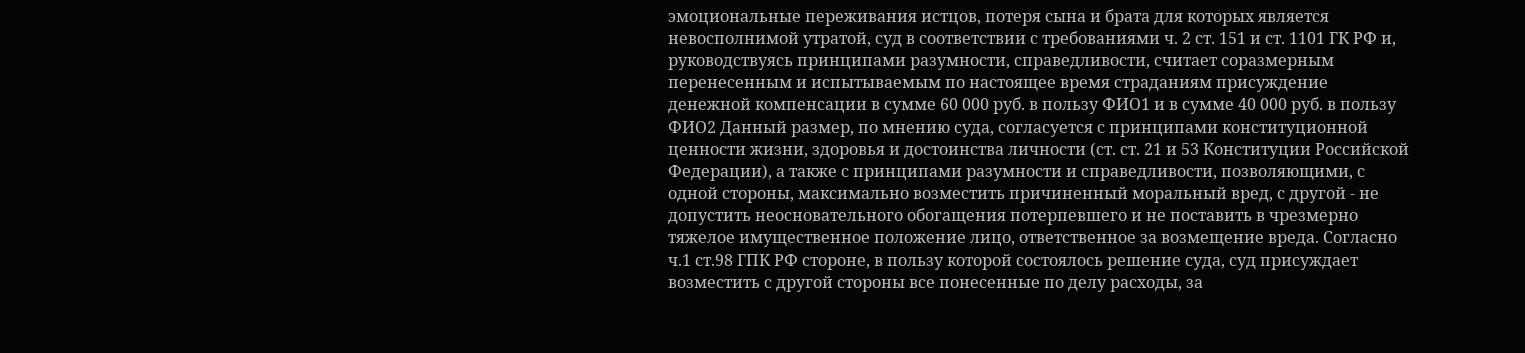эмоциональные переживания истцов, потеря сына и брата для которых является невосполнимой утратой, суд в соответствии с требованиями ч. 2 ст. 151 и ст. 1101 ГК РФ и, руководствуясь принципами разумности, справедливости, считает соразмерным перенесенным и испытываемым по настоящее время страданиям присуждение денежной компенсации в сумме 60 000 руб. в пользу ФИО1 и в сумме 40 000 руб. в пользу ФИО2 Данный размер, по мнению суда, согласуется с принципами конституционной ценности жизни, здоровья и достоинства личности (ст. ст. 21 и 53 Конституции Российской Федерации), а также с принципами разумности и справедливости, позволяющими, с одной стороны, максимально возместить причиненный моральный вред, с другой - не допустить неосновательного обогащения потерпевшего и не поставить в чрезмерно тяжелое имущественное положение лицо, ответственное за возмещение вреда. Согласно ч.1 ст.98 ГПК РФ стороне, в пользу которой состоялось решение суда, суд присуждает возместить с другой стороны все понесенные по делу расходы, за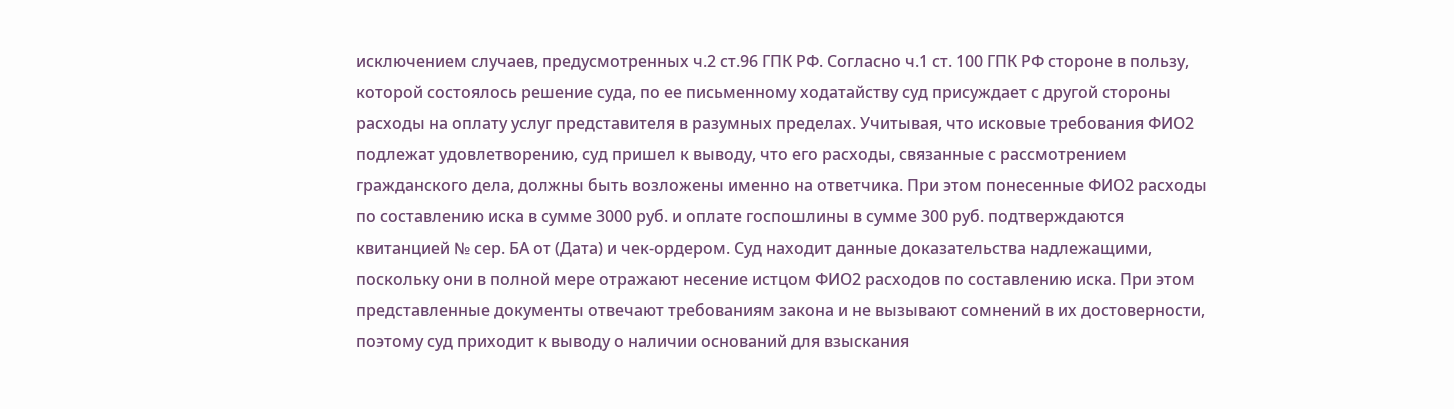исключением случаев, предусмотренных ч.2 ст.96 ГПК РФ. Согласно ч.1 ст. 100 ГПК РФ стороне в пользу, которой состоялось решение суда, по ее письменному ходатайству суд присуждает с другой стороны расходы на оплату услуг представителя в разумных пределах. Учитывая, что исковые требования ФИО2 подлежат удовлетворению, суд пришел к выводу, что его расходы, связанные с рассмотрением гражданского дела, должны быть возложены именно на ответчика. При этом понесенные ФИО2 расходы по составлению иска в сумме 3000 руб. и оплате госпошлины в сумме 300 руб. подтверждаются квитанцией № сер. БА от (Дата) и чек-ордером. Суд находит данные доказательства надлежащими, поскольку они в полной мере отражают несение истцом ФИО2 расходов по составлению иска. При этом представленные документы отвечают требованиям закона и не вызывают сомнений в их достоверности, поэтому суд приходит к выводу о наличии оснований для взыскания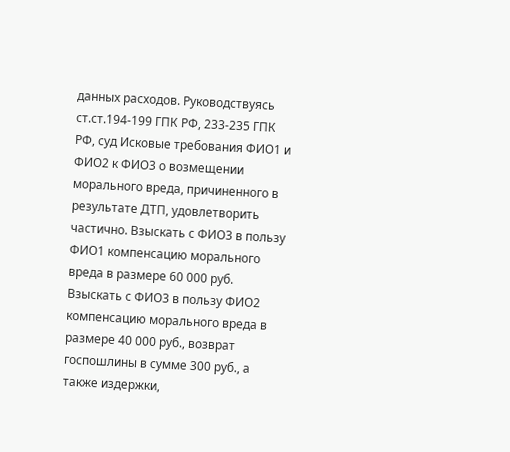данных расходов. Руководствуясь ст.ст.194-199 ГПК РФ, 233-235 ГПК РФ, суд Исковые требования ФИО1 и ФИО2 к ФИО3 о возмещении морального вреда, причиненного в результате ДТП, удовлетворить частично. Взыскать с ФИО3 в пользу ФИО1 компенсацию морального вреда в размере 60 000 руб. Взыскать с ФИО3 в пользу ФИО2 компенсацию морального вреда в размере 40 000 руб., возврат госпошлины в сумме 300 руб., а также издержки,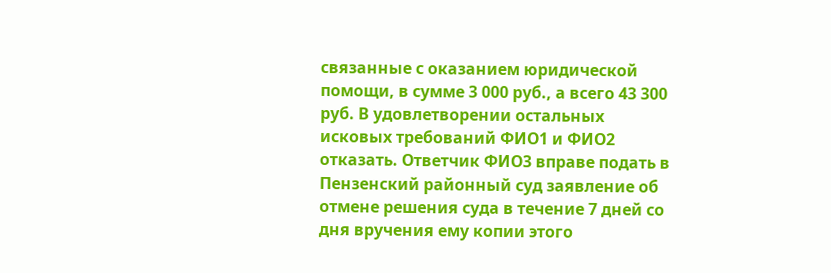связанные с оказанием юридической помощи, в сумме 3 000 руб., а всего 43 300 руб. В удовлетворении остальных исковых требований ФИО1 и ФИО2 отказать. Ответчик ФИО3 вправе подать в Пензенский районный суд заявление об отмене решения суда в течение 7 дней со дня вручения ему копии этого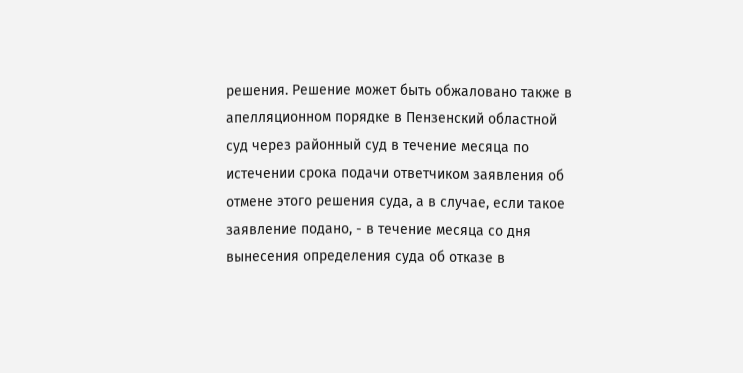решения. Решение может быть обжаловано также в апелляционном порядке в Пензенский областной суд через районный суд в течение месяца по истечении срока подачи ответчиком заявления об отмене этого решения суда, а в случае, если такое заявление подано, - в течение месяца со дня вынесения определения суда об отказе в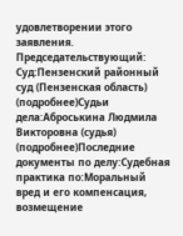удовлетворении этого заявления. Председательствующий: Суд:Пензенский районный суд (Пензенская область) (подробнее)Судьи дела:Аброськина Людмила Викторовна (судья) (подробнее)Последние документы по делу:Судебная практика по:Моральный вред и его компенсация, возмещение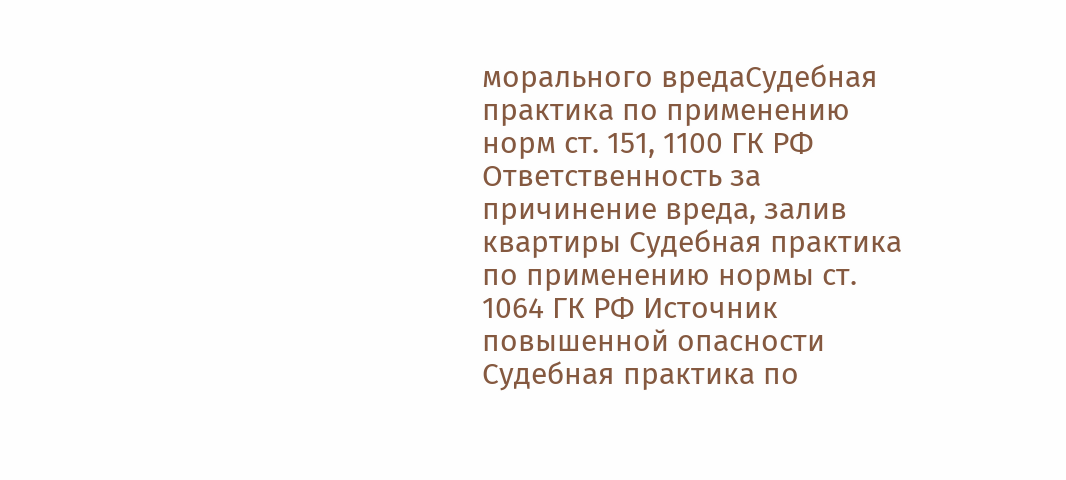морального вредаСудебная практика по применению норм ст. 151, 1100 ГК РФ Ответственность за причинение вреда, залив квартиры Судебная практика по применению нормы ст. 1064 ГК РФ Источник повышенной опасности Судебная практика по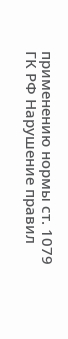применению нормы ст. 1079 ГК РФ Нарушение правил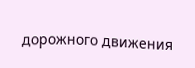дорожного движения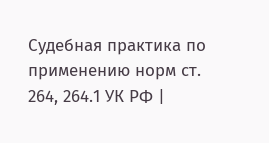Судебная практика по применению норм ст. 264, 264.1 УК РФ |